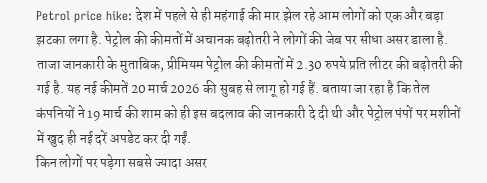Petrol price hike: देश में पहले से ही महंगाई की मार झेल रहे आम लोगों को एक और बड़ा झटका लगा है. पेट्रोल की कीमतों में अचानक बढ़ोतरी ने लोगों की जेब पर सीधा असर डाला है. ताजा जानकारी के मुताबिक, प्रीमियम पेट्रोल की कीमतों में 2.30 रुपये प्रति लीटर की बढ़ोतरी की गई है. यह नई कीमतें 20 मार्च 2026 की सुबह से लागू हो गई हैं. बताया जा रहा है कि तेल कंपनियों ने 19 मार्च की शाम को ही इस बदलाव की जानकारी दे दी थी और पेट्रोल पंपों पर मशीनों में खुद ही नई दरें अपडेट कर दी गईं.
किन लोगों पर पड़ेगा सबसे ज्यादा असर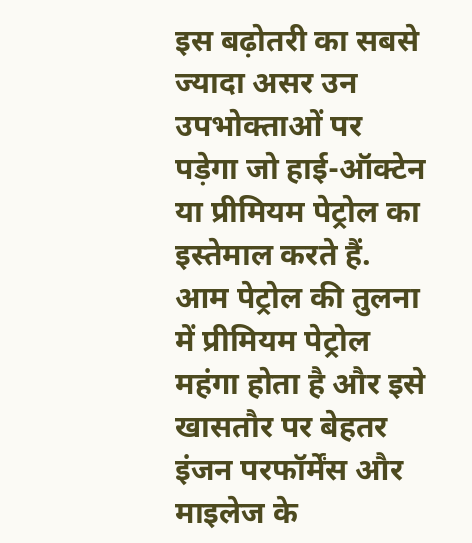इस बढ़ोतरी का सबसे ज्यादा असर उन उपभोक्ताओं पर पड़ेगा जो हाई-ऑक्टेन या प्रीमियम पेट्रोल का इस्तेमाल करते हैं. आम पेट्रोल की तुलना में प्रीमियम पेट्रोल महंगा होता है और इसे खासतौर पर बेहतर इंजन परफॉर्मेंस और माइलेज के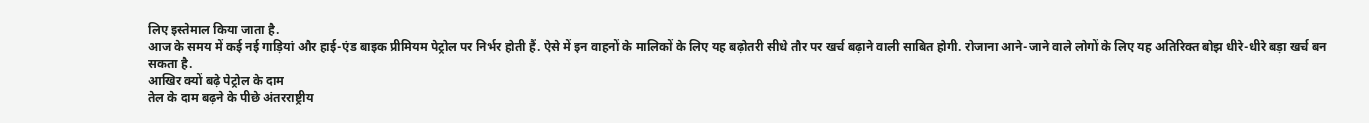लिए इस्तेमाल किया जाता है.
आज के समय में कई नई गाड़ियां और हाई-एंड बाइक प्रीमियम पेट्रोल पर निर्भर होती हैं. ऐसे में इन वाहनों के मालिकों के लिए यह बढ़ोतरी सीधे तौर पर खर्च बढ़ाने वाली साबित होगी. रोजाना आने-जाने वाले लोगों के लिए यह अतिरिक्त बोझ धीरे-धीरे बड़ा खर्च बन सकता है.
आखिर क्यों बढ़े पेट्रोल के दाम
तेल के दाम बढ़ने के पीछे अंतरराष्ट्रीय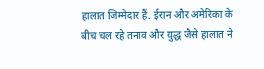हालात जिम्मेदार हैं. ईरान और अमेरिका के बीच चल रहे तनाव और युद्ध जैसे हालात ने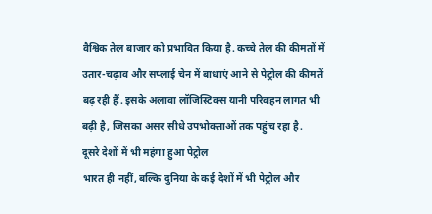वैश्विक तेल बाजार को प्रभावित किया है. कच्चे तेल की कीमतों में उतार-चढ़ाव और सप्लाई चेन में बाधाएं आने से पेट्रोल की कीमतें बढ़ रही हैं. इसके अलावा लॉजिस्टिक्स यानी परिवहन लागत भी बढ़ी है, जिसका असर सीधे उपभोक्ताओं तक पहुंच रहा है.
दूसरे देशों में भी महंगा हुआ पेट्रोल
भारत ही नहीं, बल्कि दुनिया के कई देशों में भी पेट्रोल और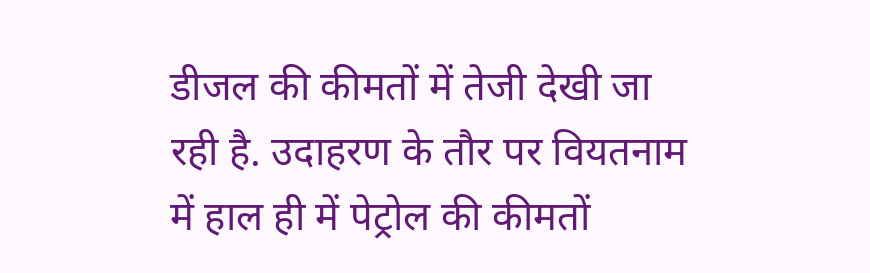डीजल की कीमतों में तेजी देखी जा रही है. उदाहरण के तौर पर वियतनाम में हाल ही में पेट्रोल की कीमतों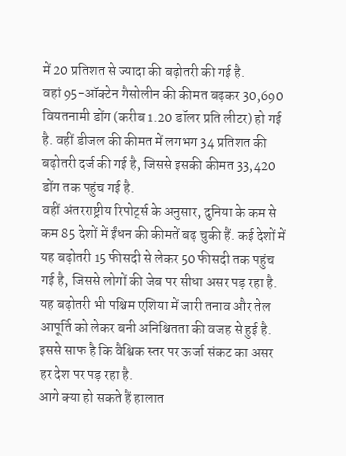में 20 प्रतिशत से ज्यादा की बढ़ोतरी की गई है.
वहां 95-ऑक्टेन गैसोलीन की कीमत बढ़कर 30,690 वियतनामी डोंग (करीब 1.20 डॉलर प्रति लीटर) हो गई है. वहीं डीजल की कीमत में लगभग 34 प्रतिशत की बढ़ोतरी दर्ज की गई है, जिससे इसकी कीमत 33,420 डोंग तक पहुंच गई है.
वहीं अंतरराष्ट्रीय रिपोर्ट्स के अनुसार, दुनिया के कम से कम 85 देशों में ईंधन की कीमतें बढ़ चुकी हैं. कई देशों में यह बढ़ोतरी 15 फीसदी से लेकर 50 फीसदी तक पहुंच गई है, जिससे लोगों की जेब पर सीधा असर पड़ रहा है.
यह बढ़ोतरी भी पश्चिम एशिया में जारी तनाव और तेल आपूर्ति को लेकर बनी अनिश्चितता की वजह से हुई है. इससे साफ है कि वैश्विक स्तर पर ऊर्जा संकट का असर हर देश पर पड़ रहा है.
आगे क्या हो सकते हैं हालात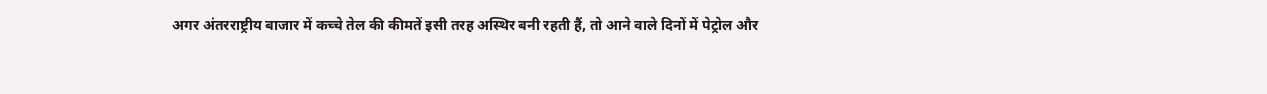अगर अंतरराष्ट्रीय बाजार में कच्चे तेल की कीमतें इसी तरह अस्थिर बनी रहती हैं, तो आने वाले दिनों में पेट्रोल और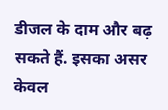डीजल के दाम और बढ़ सकते हैं. इसका असर केवल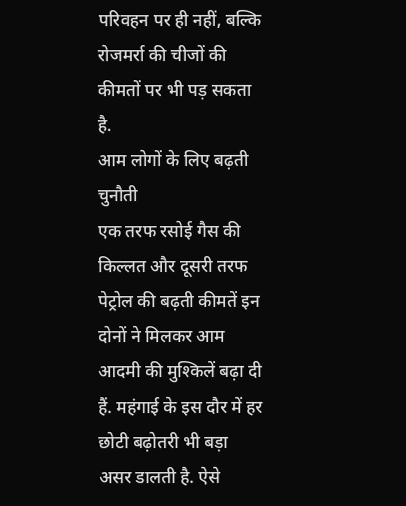परिवहन पर ही नहीं, बल्कि रोजमर्रा की चीजों की कीमतों पर भी पड़ सकता है.
आम लोगों के लिए बढ़ती चुनौती
एक तरफ रसोई गैस की किल्लत और दूसरी तरफ पेट्रोल की बढ़ती कीमतें इन दोनों ने मिलकर आम आदमी की मुश्किलें बढ़ा दी हैं. महंगाई के इस दौर में हर छोटी बढ़ोतरी भी बड़ा असर डालती है. ऐसे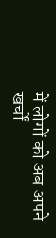में लोगों को अब अपने खर्चों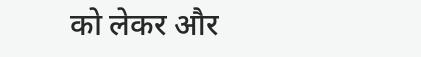को लेकर और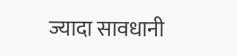ज्यादा सावधानी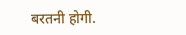बरतनी होगी.